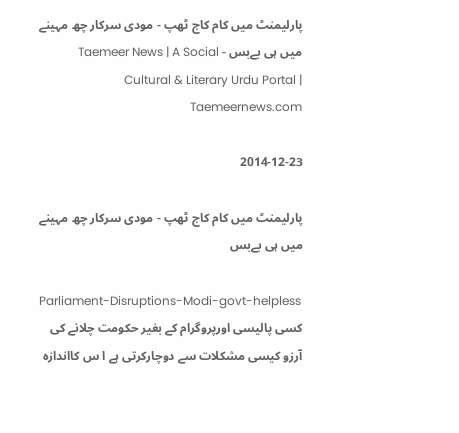پارلیمنٹ میں کام کاج ٹھپ - مودی سرکار چھ مہینے میں ہی بےبس - Taemeer News | A Social Cultural & Literary Urdu Portal | Taemeernews.com

2014-12-23

پارلیمنٹ میں کام کاج ٹھپ - مودی سرکار چھ مہینے میں ہی بےبس

Parliament-Disruptions-Modi-govt-helpless
کسی پالیسی اورپروگرام کے بغیر حکومت چلانے کی آرزو کیسی مشکلات سے دوچارکرتی ہے ا س کااندازہ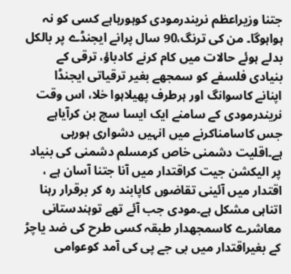جتنا وزیراعظم نریندرمودی کوہورہاہے کسی کو نہ ہواہوگا۔ من کی ترنگ،90 سال پرانے ایجنڈے پر بالکل بدلے ہوئے حالات میں کام کرنے کادباؤ، ترقی کے بنیادی فلسفے کو سمجھے بغیر ترقیاتی ایجنڈا اپنانے کاسوانگ اور ہرطرف پھیلاہوا خلا، اس وقت نریندرمودی کے سامنے ایک ایسا سچ بن کرآیاہے جس کاسامناکرنے میں انہیں دشواری ہورہی ہے۔اقلیت دشمنی خاص کرمسلم دشمنی کی بنیاد پر الیکشن جیت کراقتدار میں آنا جتنا آسان ہے ، اقتدار میں آئینی تقاضوں کاپابند رہ کر برقرار رہنا اتناہی مشکل ہے۔مودی جب آئے تھے توہندستانی معاشرے کاسمجھدار طبقہ کسی طرح کی ضد یاچڑ کے بغیراقتدار میں بی جے پی کی آمد کوعوامی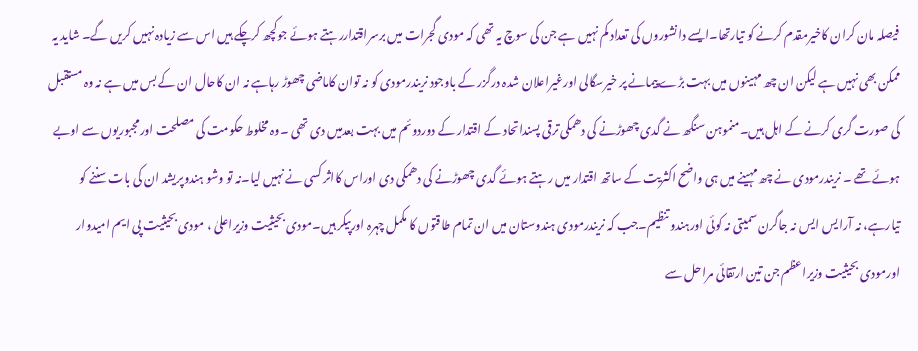فیصلہ مان کران کاخیرمقدم کرنے کو تیارتھا۔ایسے دانشوروں کی تعداد کم نہیں ہے جن کی سوچ یہ تھی کہ مودی گجرات میں برسراقتداررہتے ہوئے جوکچھ کرچکے ہیں اس سے زیادہ نہیں کریں گے۔ شاید یہ ممکن بھی نہیں ہے لیکن ان چھ مہینوں میں بہت بڑے پیمانے پر خیرسگالی اورغیراعلان شدہ درگزر کے باوجود نریندرمودی کو نہ توان کاماضی چھوڑ رہاہے نہ ان کاحال ان کے بس میں ہے نہ وہ مستقبل کی صورت گری کرنے کے اہل ہیں۔منموہن سنگھ نے گدی چھوڑنے کی دھمکی ترقی پسنداتحاد کے اقتدار کے دوردوئم میں بہت بعدمیں دی تھی ۔وہ مخلوط حکومت کی مصلحت اورمجبوریوں سے اوبے ہوئے تھے ۔ نریندرمودی نے چھ مہینے میں ہی واضح اکثریت کے ساتھ اقتدار میں رہتے ہوئے گدی چھوڑنے کی دھمکی دی اوراس کااثر کسی نے نہیں لیا۔نہ تو وشو ہندوپریشد ان کی بات سننے کو تیارہے، نہ آرایس ایس نہ جاگرن سمیتی نہ کوئی اورہندو تنظیم۔جب کہ نریندرمودی ہندوستان میں ان تمام طاقتوں کا مکمل چہرہ اورپیکر ہیں۔مودی بحیثیت وزیراعلیٰ ، مودی بحیثیت پی ایم امیدوار اورمودی بحیثیت وزیراعظم جن تین ارتقائی مراحل سے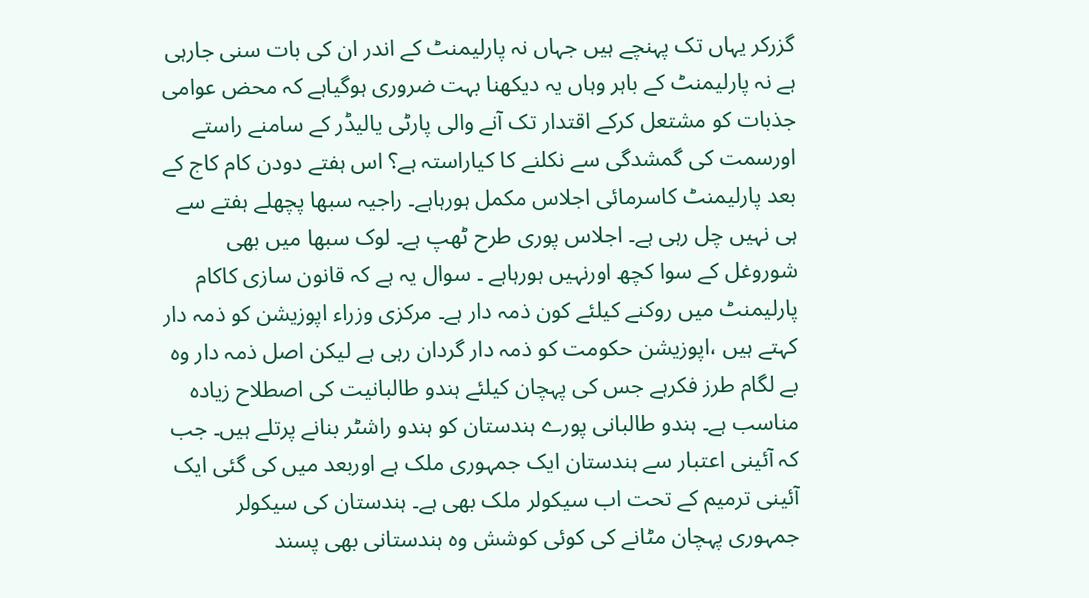گزرکر یہاں تک پہنچے ہیں جہاں نہ پارلیمنٹ کے اندر ان کی بات سنی جارہی ہے نہ پارلیمنٹ کے باہر وہاں یہ دیکھنا بہت ضروری ہوگیاہے کہ محض عوامی جذبات کو مشتعل کرکے اقتدار تک آنے والی پارٹی یالیڈر کے سامنے راستے اورسمت کی گمشدگی سے نکلنے کا کیاراستہ ہے؟ اس ہفتے دودن کام کاج کے بعد پارلیمنٹ کاسرمائی اجلاس مکمل ہورہاہے۔ راجیہ سبھا پچھلے ہفتے سے ہی نہیں چل رہی ہے۔ اجلاس پوری طرح ٹھپ ہے۔ لوک سبھا میں بھی شوروغل کے سوا کچھ اورنہیں ہورہاہے ۔ سوال یہ ہے کہ قانون سازی کاکام پارلیمنٹ میں روکنے کیلئے کون ذمہ دار ہے۔ مرکزی وزراء اپوزیشن کو ذمہ دار کہتے ہیں ،اپوزیشن حکومت کو ذمہ دار گردان رہی ہے لیکن اصل ذمہ دار وہ بے لگام طرز فکرہے جس کی پہچان کیلئے ہندو طالبانیت کی اصطلاح زیادہ مناسب ہے۔ ہندو طالبانی پورے ہندستان کو ہندو راشٹر بنانے پرتلے ہیں۔ جب کہ آئینی اعتبار سے ہندستان ایک جمہوری ملک ہے اوربعد میں کی گئی ایک آئینی ترمیم کے تحت اب سیکولر ملک بھی ہے۔ ہندستان کی سیکولر جمہوری پہچان مٹانے کی کوئی کوشش وہ ہندستانی بھی پسند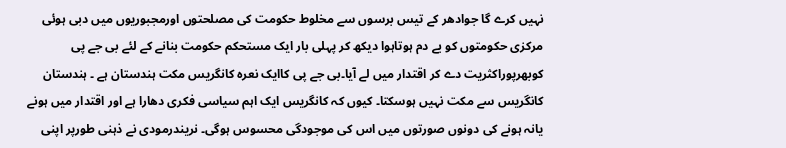نہیں کرے گا جوادھر کے تیس برسوں سے مخلوط حکومت کی مصلحتوں اورمجبوریوں میں دبی ہوئی مرکزی حکومتوں کو بے دم ہوتاہوا دیکھ کر پہلی بار ایک مستحکم حکومت بنانے کے لئے بی جے پی کوبھرپوراکثریت دے کر اقتدار میں لے آیا۔بی جے پی کاایک نعرہ کانگریس مکت ہندستان ہے ۔ ہندستان کانگریس سے مکت نہیں ہوسکتا۔ کیوں کہ کانگریس ایک اہم سیاسی فکری دھارا ہے اور اقتدار میں ہونے یانہ ہونے کی دونوں صورتوں میں اس کی موجودگی محسوس ہوگی۔ نریندرمودی نے ذہنی طورپر اپنی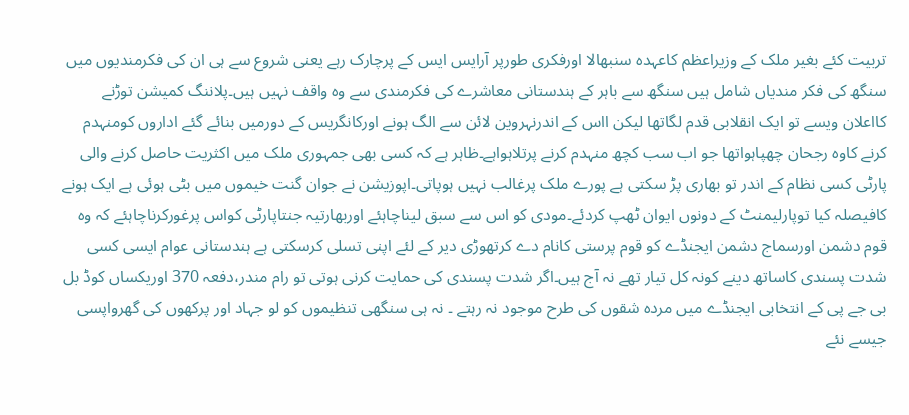تربیت کئے بغیر ملک کے وزیراعظم کاعہدہ سنبھالا اورفکری طورپر آرایس ایس کے پرچارک رہے یعنی شروع سے ہی ان کی فکرمندیوں میں سنگھ کی فکر مندیاں شامل ہیں سنگھ سے باہر کے ہندستانی معاشرے کی فکرمندی سے وہ واقف نہیں ہیں۔پلاننگ کمیشن توڑنے کااعلان ویسے تو ایک انقلابی قدم لگاتھا لیکن ااس کے اندرنہروین لائن سے الگ ہونے اورکانگریس کے دورمیں بنائے گئے اداروں کومنہدم کرنے کاوہ رجحان چھپاہواتھا جو اب سب کچھ منہدم کرنے پرتلاہواہے۔ظاہر ہے کہ کسی بھی جمہوری ملک میں اکثریت حاصل کرنے والی پارٹی کسی نظام کے اندر تو بھاری پڑ سکتی ہے پورے ملک پرغالب نہیں ہوپاتی۔اپوزیشن نے جوان گنت خیموں میں بٹی ہوئی ہے ایک ہونے کافیصلہ کیا توپارلیمنٹ کے دونوں ایوان ٹھپ کردئے۔مودی کو اس سے سبق لیناچاہئے اوربھارتیہ جنتاپارٹی کواس پرغورکرناچاہئے کہ وہ قوم دشمن اورسماج دشمن ایجنڈے کو قوم پرستی کانام دے کرتھوڑی دیر کے لئے اپنی تسلی کرسکتی ہے ہندستانی عوام ایسی کسی شدت پسندی کاساتھ دینے کونہ کل تیار تھے نہ آج ہیں۔اگر شدت پسندی کی حمایت کرنی ہوتی تو رام مندر،دفعہ 370 اوریکساں کوڈ بل بی جے پی کے انتخابی ایجنڈے میں مردہ شقوں کی طرح موجود نہ رہتے ۔ نہ ہی سنگھی تنظیموں کو لو جہاد اور پرکھوں کی گھرواپسی جیسے نئے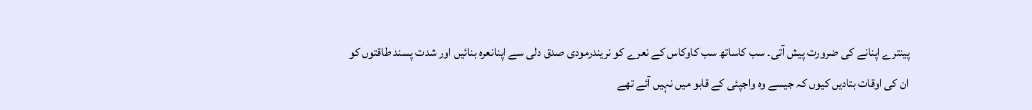پینترے اپنانے کی ضرورت پیش آتی۔ سب کاساتھ سب کاوکاس کے نعرے کو نریندرمودی صدق دلی سے اپنانعرہ بنائیں اور شدت پسند طاقتوں کو ان کی اوقات بتادیں کیوں کہ جیسے وہ واجپئی کے قابو میں نہیں آئے تھے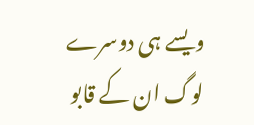ویسے ہی دوسرے لوگ ان کے قابو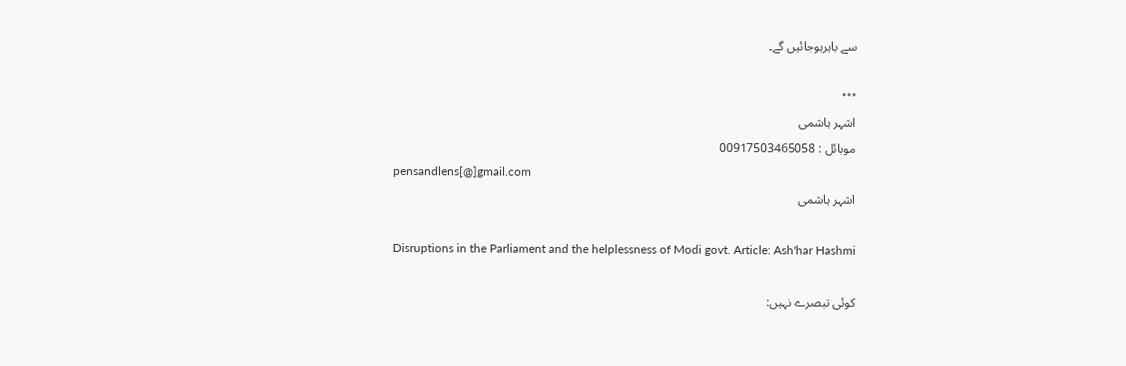سے باہرہوجائیں گے۔

***
اشہر ہاشمی
موبائل : 00917503465058
pensandlens[@]gmail.com
اشہر ہاشمی

Disruptions in the Parliament and the helplessness of Modi govt. Article: Ash'har Hashmi

کوئی تبصرے نہیں: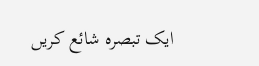ایک تبصرہ شائع کریں